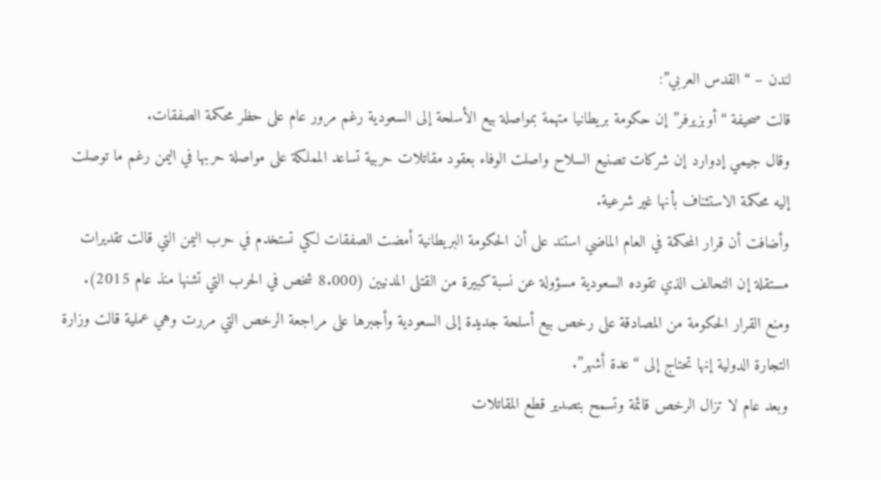لندن – “القدس العربي”:
قالت صحيفة “أوبزيرفر” إن حكومة بريطانيا متهمة بمواصلة بيع الأسلحة إلى السعودية رغم مرور عام على حظر محكمة الصفقات.
وقال جيمي إدوارد إن شركات تصنيع السلاح واصلت الوفاء بعقود مقاتلات حربية تساعد المملكة على مواصلة حربها في اليمن رغم ما توصلت إليه محكمة الاستئناف بأنها غير شرعية.
وأضافت أن قرار المحكمة في العام الماضي استند على أن الحكومة البريطانية أمضت الصفقات لكي تستخدم في حرب اليمن التي قالت تقديرات مستقلة إن التحالف الذي تقوده السعودية مسؤولة عن نسبة كبيرة من القتلى المدنيين (8.000 شخص في الحرب التي تشنها منذ عام 2015).
ومنع القرار الحكومة من المصادقة على رخص بيع أسلحة جديدة إلى السعودية وأجبرها على مراجعة الرخص التي مررت وهي عملية قالت وزارة التجارة الدولية إنها تحتاج إلى “عدة أشهر”.
وبعد عام لا تزال الرخص قائمة وتسمح بتصدير قطع المقاتلات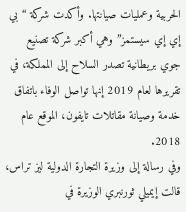الحربية وعمليات صيانتها. وأكدت شركة “بي إي إي سيستمز” وهي أكبر شركة تصنيع جوي بريطانية تصدر السلاح إلى المملكة، في تقريرها لعام 2019 إنها تواصل الوفاء باتفاق خدمة وصيانة مقاتلات تايفون، الموقع عام 2018.
وفي رسالة إلى وزيرة التجارة الدولية ليز تراس، قالت إيميلي ثورنبري الوزيرة في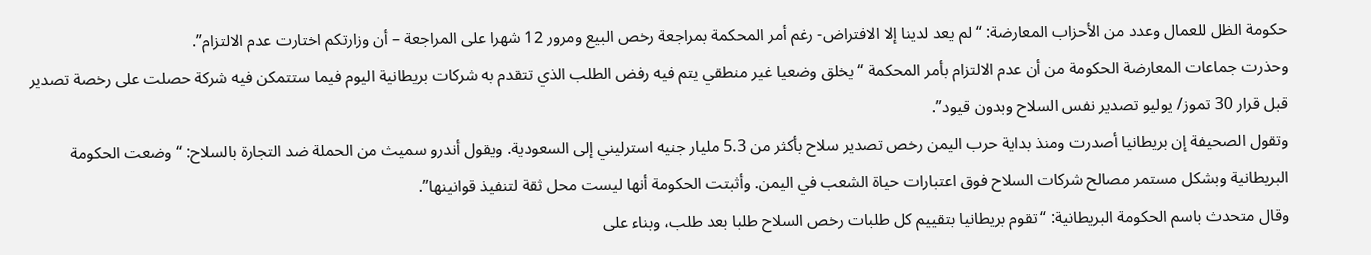حكومة الظل للعمال وعدد من الأحزاب المعارضة: “لم يعد لدينا إلا الافتراض- رغم أمر المحكمة بمراجعة رخص البيع ومرور 12 شهرا على المراجعة – أن وزارتكم اختارت عدم الالتزام”.
وحذرت جماعات المعارضة الحكومة من أن عدم الالتزام بأمر المحكمة “يخلق وضعيا غير منطقي يتم فيه رفض الطلب الذي تتقدم به شركات بريطانية اليوم فيما ستتمكن فيه شركة حصلت على رخصة تصدير قبل قرار 30 تموز/ يوليو تصدير نفس السلاح وبدون قيود”.
وتقول الصحيفة إن بريطانيا أصدرت ومنذ بداية حرب اليمن رخص تصدير سلاح بأكثر من 5.3 مليار جنيه استرليني إلى السعودية. ويقول أندرو سميث من الحملة ضد التجارة بالسلاح: “وضعت الحكومة البريطانية وبشكل مستمر مصالح شركات السلاح فوق اعتبارات حياة الشعب في اليمن. وأثبتت الحكومة أنها ليست محل ثقة لتنفيذ قوانينها”.
وقال متحدث باسم الحكومة البريطانية: “تقوم بريطانيا بتقييم كل طلبات رخص السلاح طلبا بعد طلب، وبناء على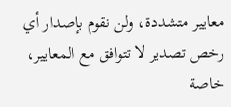معايير متشددة، ولن نقوم بإصدار أي رخص تصدير لا تتوافق مع المعايير، خاصة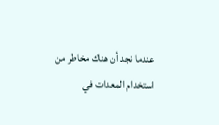عندما نجد أن هناك مخاطر من استخدام المعدات في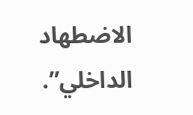الاضطهاد الداخلي”.